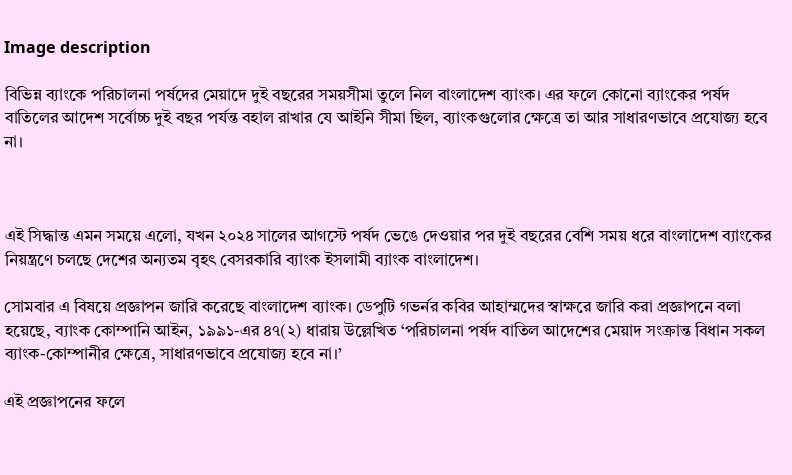Image description

বিভিন্ন ব্যাংকে পরিচালনা পর্ষদের মেয়াদে দুই বছরের সময়সীমা তুলে নিল বাংলাদেশ ব্যাংক। এর ফলে কোনো ব্যাংকের পর্ষদ বাতিলের আদেশ সর্বোচ্চ দুই বছর পর্যন্ত বহাল রাখার যে আইনি সীমা ছিল, ব্যাংকগুলোর ক্ষেত্রে তা আর সাধারণভাবে প্রযোজ্য হবে না।



এই সিদ্ধান্ত এমন সময়ে এলো, যখন ২০২৪ সালের আগস্টে পর্ষদ ভেঙে দেওয়ার পর দুই বছরের বেশি সময় ধরে বাংলাদেশ ব্যাংকের নিয়ন্ত্রণে চলছে দেশের অন্যতম বৃহৎ বেসরকারি ব্যাংক ইসলামী ব্যাংক বাংলাদেশ।

সোমবার এ বিষয়ে প্রজ্ঞাপন জারি করেছে বাংলাদেশ ব্যাংক। ডেপুটি গভর্নর কবির আহাম্মদের স্বাক্ষরে জারি করা প্রজ্ঞাপনে বলা হয়েছে, ব্যাংক কোম্পানি আইন, ১৯৯১-এর ৪৭(২) ধারায় উল্লেখিত ‘পরিচালনা পর্ষদ বাতিল আদেশের মেয়াদ সংক্রান্ত বিধান সকল ব্যাংক-কোম্পানীর ক্ষেত্রে, সাধারণভাবে প্রযোজ্য হবে না।’

এই প্রজ্ঞাপনের ফলে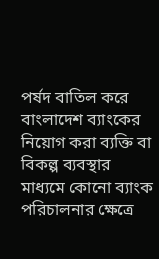পর্ষদ বাতিল করে বাংলাদেশ ব্যাংকের নিয়োগ করা ব্যক্তি বা বিকল্প ব্যবস্থার মাধ্যমে কোনো ব্যাংক পরিচালনার ক্ষেত্রে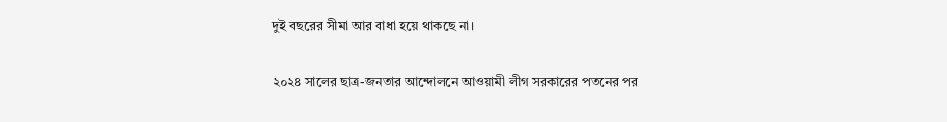দুই বছরের সীমা আর বাধা হয়ে থাকছে না।

২০২৪ সালের ছাত্র-জনতার আন্দোলনে আওয়ামী লীগ সরকারের পতনের পর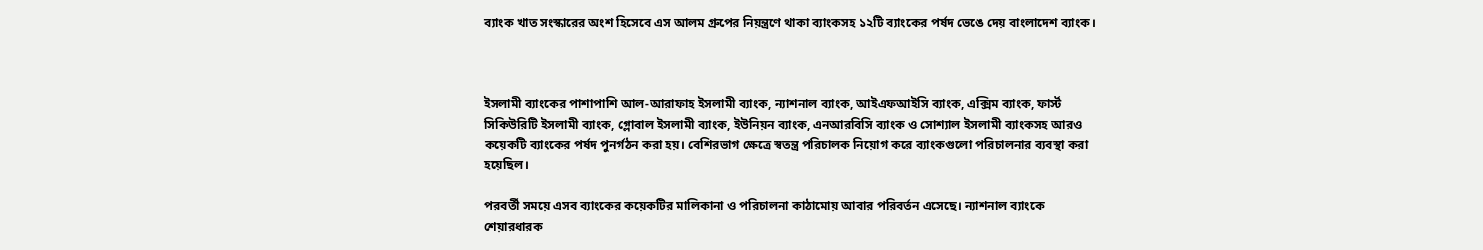ব্যাংক খাত সংস্কারের অংশ হিসেবে এস আলম গ্রুপের নিয়ন্ত্রণে থাকা ব্যাংকসহ ১২টি ব্যাংকের পর্ষদ ভেঙে দেয় বাংলাদেশ ব্যাংক।



ইসলামী ব্যাংকের পাশাপাশি আল-আরাফাহ ইসলামী ব্যাংক, ন্যাশনাল ব্যাংক, আইএফআইসি ব্যাংক, এক্সিম ব্যাংক, ফার্স্ট সিকিউরিটি ইসলামী ব্যাংক, গ্লোবাল ইসলামী ব্যাংক, ইউনিয়ন ব্যাংক, এনআরবিসি ব্যাংক ও সোশ্যাল ইসলামী ব্যাংকসহ আরও কয়েকটি ব্যাংকের পর্ষদ পুনর্গঠন করা হয়। বেশিরভাগ ক্ষেত্রে স্বতন্ত্র পরিচালক নিয়োগ করে ব্যাংকগুলো পরিচালনার ব্যবস্থা করা হয়েছিল।

পরবর্তী সময়ে এসব ব্যাংকের কয়েকটির মালিকানা ও পরিচালনা কাঠামোয় আবার পরিবর্তন এসেছে। ন্যাশনাল ব্যাংকে শেয়ারধারক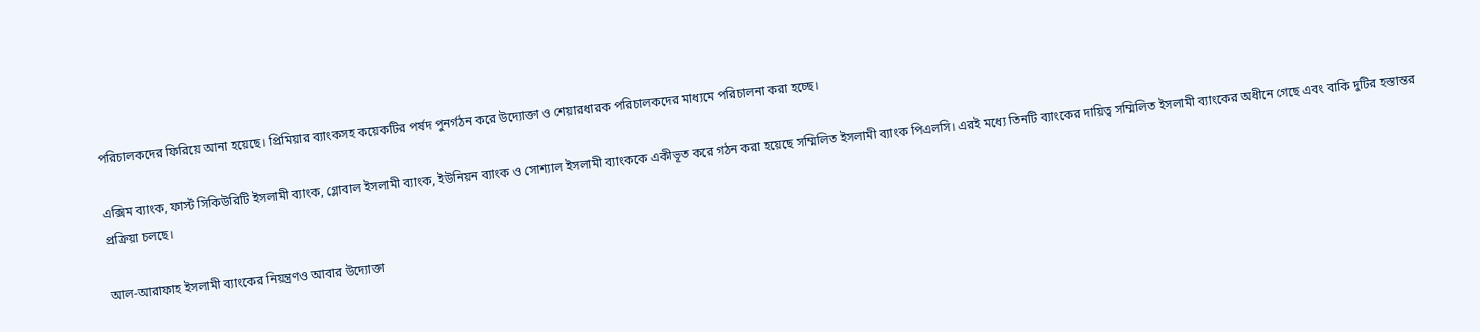পরিচালকদের ফিরিয়ে আনা হয়েছে। প্রিমিয়ার ব্যাংকসহ কয়েকটির পর্ষদ পুনর্গঠন করে উদ্যোক্তা ও শেয়ারধারক পরিচালকদের মাধ্যমে পরিচালনা করা হচ্ছে।

এক্সিম ব্যাংক, ফার্স্ট সিকিউরিটি ইসলামী ব্যাংক, গ্লোবাল ইসলামী ব্যাংক, ইউনিয়ন ব্যাংক ও সোশ্যাল ইসলামী ব্যাংককে একীভূত করে গঠন করা হয়েছে সম্মিলিত ইসলামী ব্যাংক পিএলসি। এরই মধ্যে তিনটি ব্যাংকের দায়িত্ব সম্মিলিত ইসলামী ব্যাংকের অধীনে গেছে এবং বাকি দুটির হস্তান্তর প্রক্রিয়া চলছে।

আল-আরাফাহ ইসলামী ব্যাংকের নিয়ন্ত্রণও আবার উদ্যোক্তা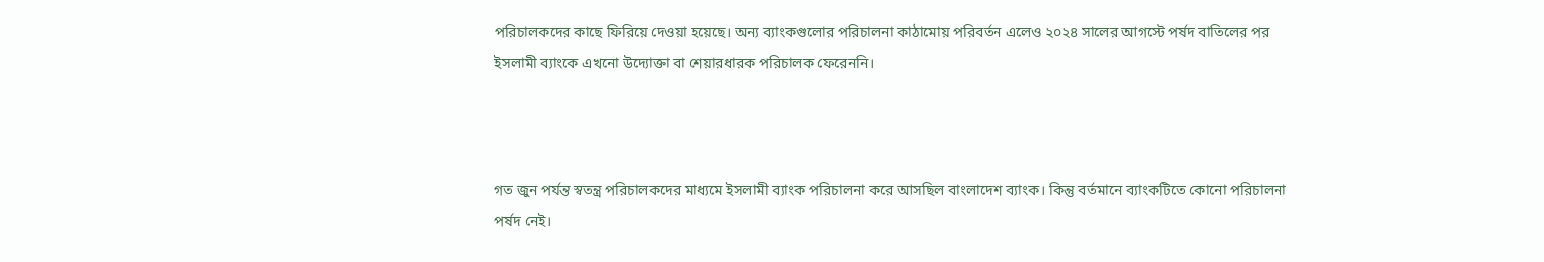পরিচালকদের কাছে ফিরিয়ে দেওয়া হয়েছে। অন্য ব্যাংকগুলোর পরিচালনা কাঠামোয় পরিবর্তন এলেও ২০২৪ সালের আগস্টে পর্ষদ বাতিলের পর ইসলামী ব্যাংকে এখনো উদ্যোক্তা বা শেয়ারধারক পরিচালক ফেরেননি।



গত জুন পর্যন্ত স্বতন্ত্র পরিচালকদের মাধ্যমে ইসলামী ব্যাংক পরিচালনা করে আসছিল বাংলাদেশ ব্যাংক। কিন্তু বর্তমানে ব্যাংকটিতে কোনো পরিচালনা পর্ষদ নেই।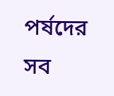পর্ষদের সব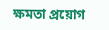ক্ষমতা প্রয়োগ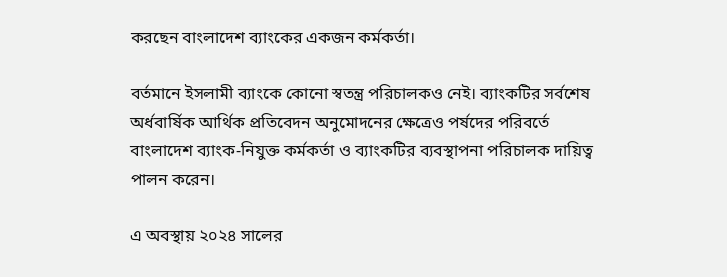করছেন বাংলাদেশ ব্যাংকের একজন কর্মকর্তা।

বর্তমানে ইসলামী ব্যাংকে কোনো স্বতন্ত্র পরিচালকও নেই। ব্যাংকটির সর্বশেষ অর্ধবার্ষিক আর্থিক প্রতিবেদন অনুমোদনের ক্ষেত্রেও পর্ষদের পরিবর্তে বাংলাদেশ ব্যাংক-নিযুক্ত কর্মকর্তা ও ব্যাংকটির ব্যবস্থাপনা পরিচালক দায়িত্ব পালন করেন।

এ অবস্থায় ২০২৪ সালের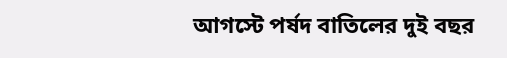আগস্টে পর্ষদ বাতিলের দুই বছর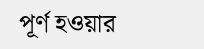পূর্ণ হওয়ার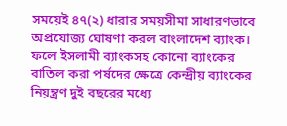সময়েই ৪৭(২) ধারার সময়সীমা সাধারণভাবে অপ্রযোজ্য ঘোষণা করল বাংলাদেশ ব্যাংক। ফলে ইসলামী ব্যাংকসহ কোনো ব্যাংকের বাতিল করা পর্ষদের ক্ষেত্রে কেন্দ্রীয় ব্যাংকের নিয়ন্ত্রণ দুই বছরের মধ্যে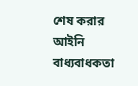শেষ করার আইনি বাধ্যবাধকতা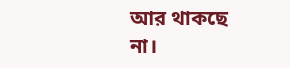আর থাকছে না।